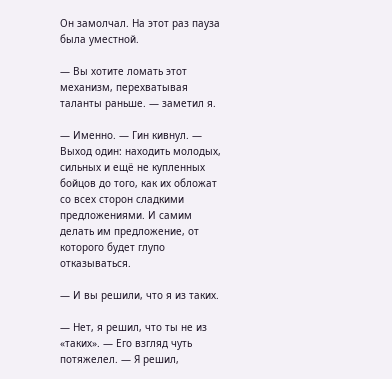Он замолчал. На этот раз пауза была уместной.

— Вы хотите ломать этот механизм, перехватывая таланты раньше. — заметил я.

— Именно. — Гин кивнул. — Выход один: находить молодых, сильных и ещё не купленных бойцов до того, как их обложат со всех сторон сладкими предложениями. И самим делать им предложение, от которого будет глупо отказываться.

— И вы решили, что я из таких.

— Нет, я решил, что ты не из «таких». — Его взгляд чуть потяжелел. — Я решил,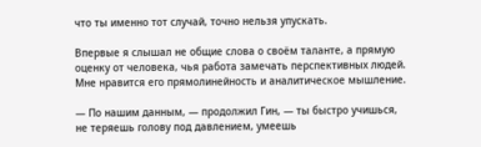что ты именно тот случай, точно нельзя упускать.

Впервые я слышал не общие слова о своём таланте, а прямую оценку от человека, чья работа замечать перспективных людей. Мне нравится его прямолинейность и аналитическое мышление.

— По нашим данным, — продолжил Гин, — ты быстро учишься, не теряешь голову под давлением, умеешь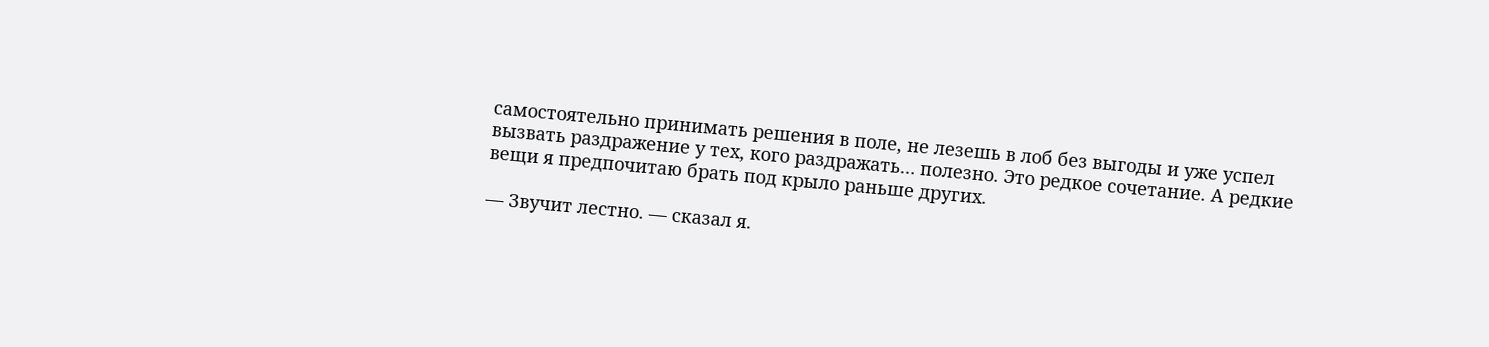самостоятельно принимать решения в поле, не лезешь в лоб без выгоды и уже успел вызвать раздражение у тех, кого раздражать… полезно. Это редкое сочетание. А редкие вещи я предпочитаю брать под крыло раньше других.

— Звучит лестно. — сказал я.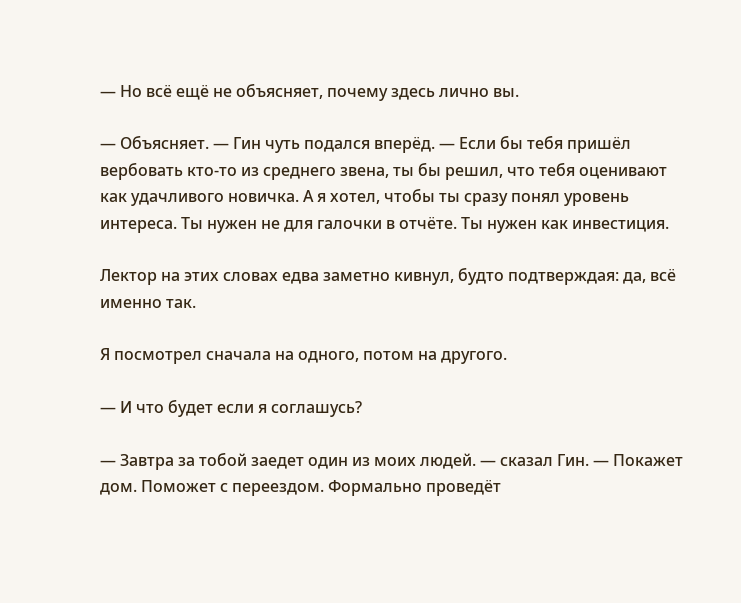— Но всё ещё не объясняет, почему здесь лично вы.

— Объясняет. — Гин чуть подался вперёд. — Если бы тебя пришёл вербовать кто-то из среднего звена, ты бы решил, что тебя оценивают как удачливого новичка. А я хотел, чтобы ты сразу понял уровень интереса. Ты нужен не для галочки в отчёте. Ты нужен как инвестиция.

Лектор на этих словах едва заметно кивнул, будто подтверждая: да, всё именно так.

Я посмотрел сначала на одного, потом на другого.

— И что будет если я соглашусь?

— Завтра за тобой заедет один из моих людей. — сказал Гин. — Покажет дом. Поможет с переездом. Формально проведёт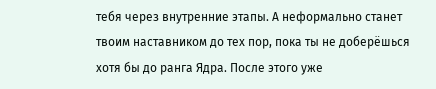тебя через внутренние этапы. А неформально станет твоим наставником до тех пор, пока ты не доберёшься хотя бы до ранга Ядра. После этого уже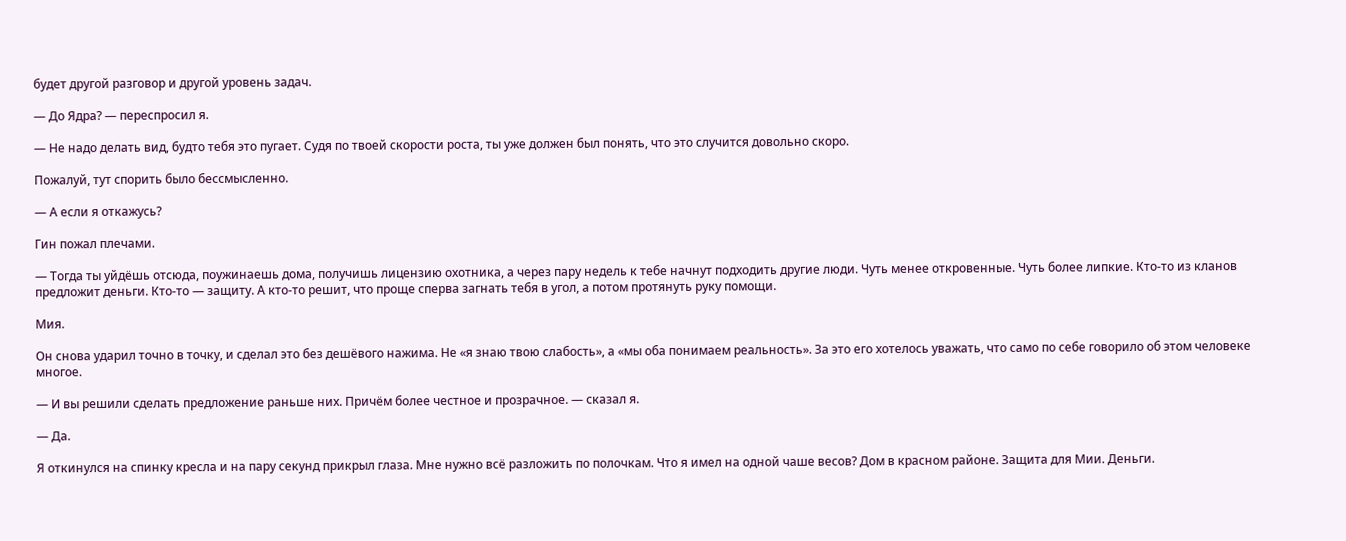будет другой разговор и другой уровень задач.

— До Ядра? — переспросил я.

— Не надо делать вид, будто тебя это пугает. Судя по твоей скорости роста, ты уже должен был понять, что это случится довольно скоро.

Пожалуй, тут спорить было бессмысленно.

— А если я откажусь?

Гин пожал плечами.

— Тогда ты уйдёшь отсюда, поужинаешь дома, получишь лицензию охотника, а через пару недель к тебе начнут подходить другие люди. Чуть менее откровенные. Чуть более липкие. Кто-то из кланов предложит деньги. Кто-то — защиту. А кто-то решит, что проще сперва загнать тебя в угол, а потом протянуть руку помощи.

Мия.

Он снова ударил точно в точку, и сделал это без дешёвого нажима. Не «я знаю твою слабость», а «мы оба понимаем реальность». За это его хотелось уважать, что само по себе говорило об этом человеке многое.

— И вы решили сделать предложение раньше них. Причём более честное и прозрачное. — сказал я.

— Да.

Я откинулся на спинку кресла и на пару секунд прикрыл глаза. Мне нужно всё разложить по полочкам. Что я имел на одной чаше весов? Дом в красном районе. Защита для Мии. Деньги.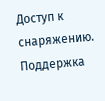Доступ к снаряжению. Поддержка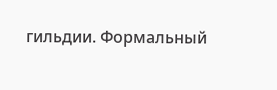гильдии. Формальный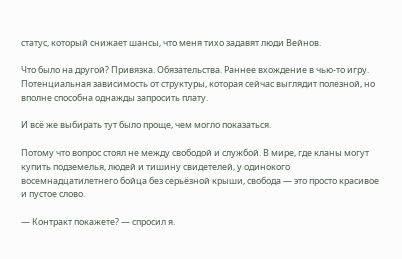статус, который снижает шансы, что меня тихо задавят люди Вейнов.

Что было на другой? Привязка. Обязательства. Раннее вхождение в чью-то игру. Потенциальная зависимость от структуры, которая сейчас выглядит полезной, но вполне способна однажды запросить плату.

И всё же выбирать тут было проще, чем могло показаться.

Потому что вопрос стоял не между свободой и службой. В мире, где кланы могут купить подземелья, людей и тишину свидетелей, у одинокого восемнадцатилетнего бойца без серьёзной крыши, свобода — это просто красивое и пустое слово.

— Контракт покажете? — спросил я.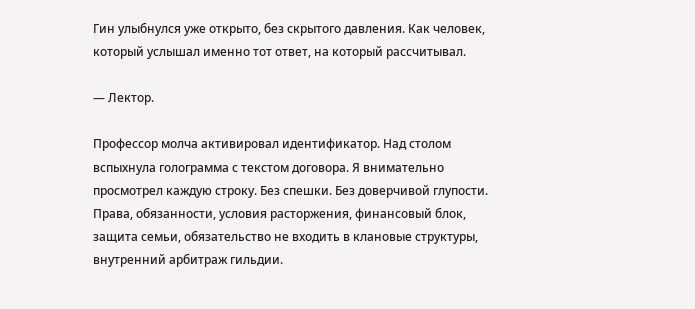Гин улыбнулся уже открыто, без скрытого давления. Как человек, который услышал именно тот ответ, на который рассчитывал.

— Лектор.

Профессор молча активировал идентификатор. Над столом вспыхнула голограмма с текстом договора. Я внимательно просмотрел каждую строку. Без спешки. Без доверчивой глупости. Права, обязанности, условия расторжения, финансовый блок, защита семьи, обязательство не входить в клановые структуры, внутренний арбитраж гильдии.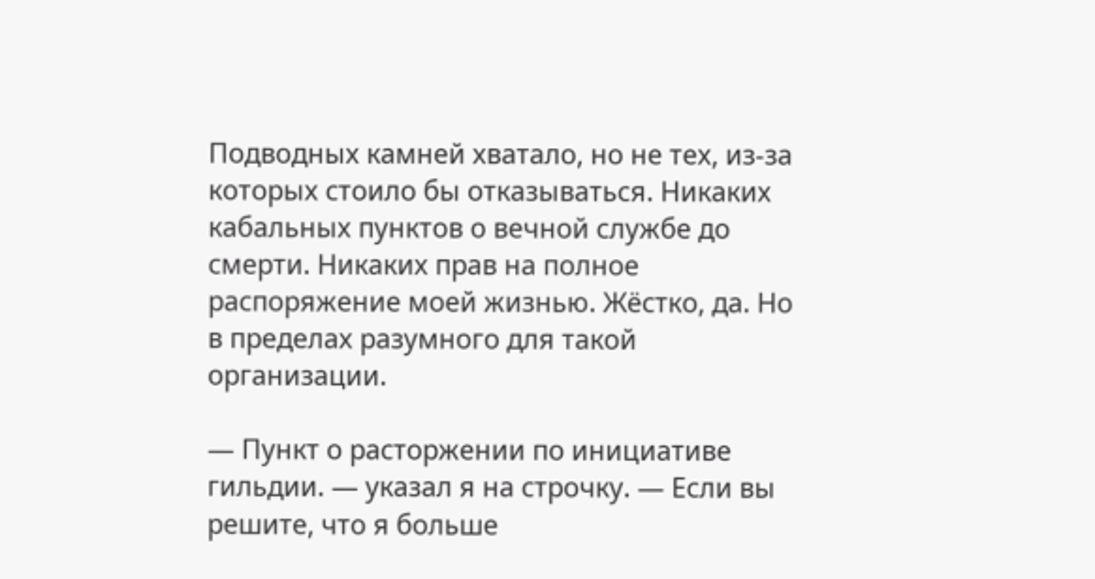Подводных камней хватало, но не тех, из-за которых стоило бы отказываться. Никаких кабальных пунктов о вечной службе до смерти. Никаких прав на полное распоряжение моей жизнью. Жёстко, да. Но в пределах разумного для такой организации.

— Пункт о расторжении по инициативе гильдии. — указал я на строчку. — Если вы решите, что я больше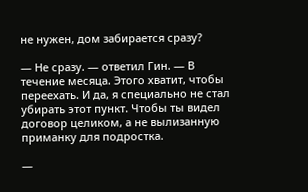не нужен, дом забирается сразу?

— Не сразу. — ответил Гин. — В течение месяца. Этого хватит, чтобы переехать. И да, я специально не стал убирать этот пункт. Чтобы ты видел договор целиком, а не вылизанную приманку для подростка.

—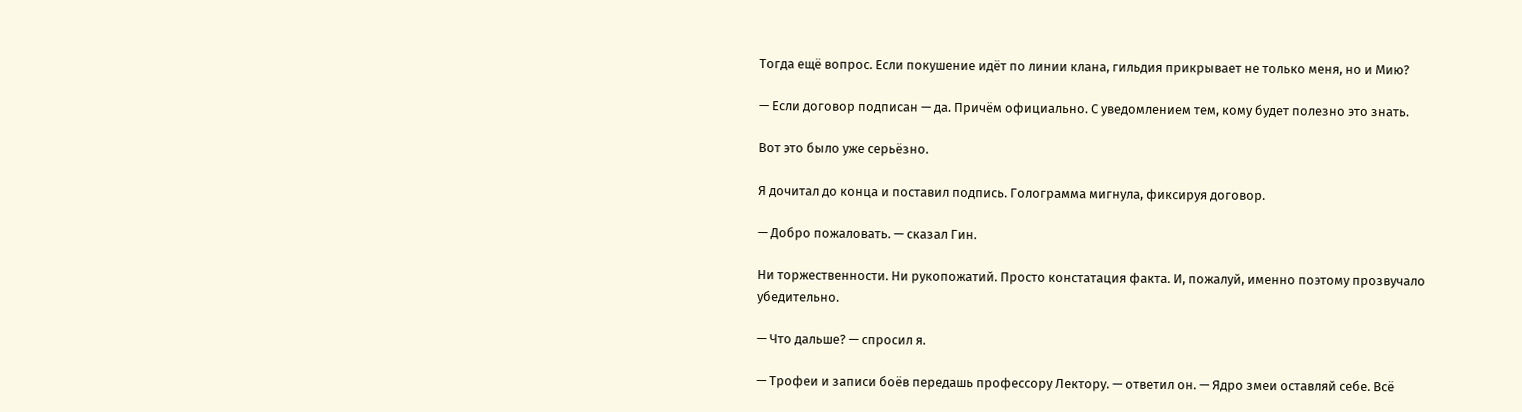Тогда ещё вопрос. Если покушение идёт по линии клана, гильдия прикрывает не только меня, но и Мию?

— Если договор подписан — да. Причём официально. С уведомлением тем, кому будет полезно это знать.

Вот это было уже серьёзно.

Я дочитал до конца и поставил подпись. Голограмма мигнула, фиксируя договор.

— Добро пожаловать. — сказал Гин.

Ни торжественности. Ни рукопожатий. Просто констатация факта. И, пожалуй, именно поэтому прозвучало убедительно.

— Что дальше? — спросил я.

— Трофеи и записи боёв передашь профессору Лектору. — ответил он. — Ядро змеи оставляй себе. Всё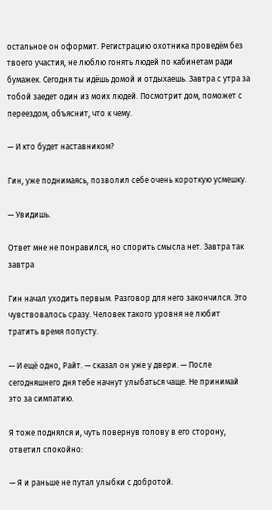остальное он оформит. Регистрацию охотника проведём без твоего участия, не люблю гонять людей по кабинетам ради бумажек. Сегодня ты идёшь домой и отдыхаешь. Завтра с утра за тобой заедет один из моих людей. Посмотрит дом, поможет с переездом, объяснит, что к чему.

— И кто будет наставником?

Гин, уже поднимаясь, позволил себе очень короткую усмешку.

— Увидишь.

Ответ мне не понравился, но спорить смысла нет. Завтра так завтра

Гин начал уходить первым. Разговор для него закончился. Это чувствовалось сразу. Человек такого уровня не любит тратить время попусту.

— И ещё одно, Райт. — сказал он уже у двери. — После сегодняшнего дня тебе начнут улыбаться чаще. Не принимай это за симпатию.

Я тоже поднялся и, чуть повернув голову в его сторону, ответил спокойно:

— Я и раньше не путал улыбки с добротой.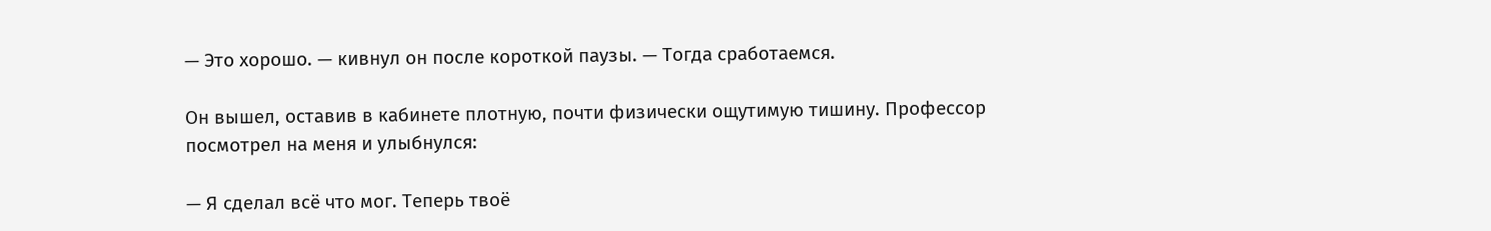— Это хорошо. — кивнул он после короткой паузы. — Тогда сработаемся.

Он вышел, оставив в кабинете плотную, почти физически ощутимую тишину. Профессор посмотрел на меня и улыбнулся:

— Я сделал всё что мог. Теперь твоё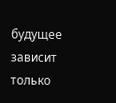будущее зависит только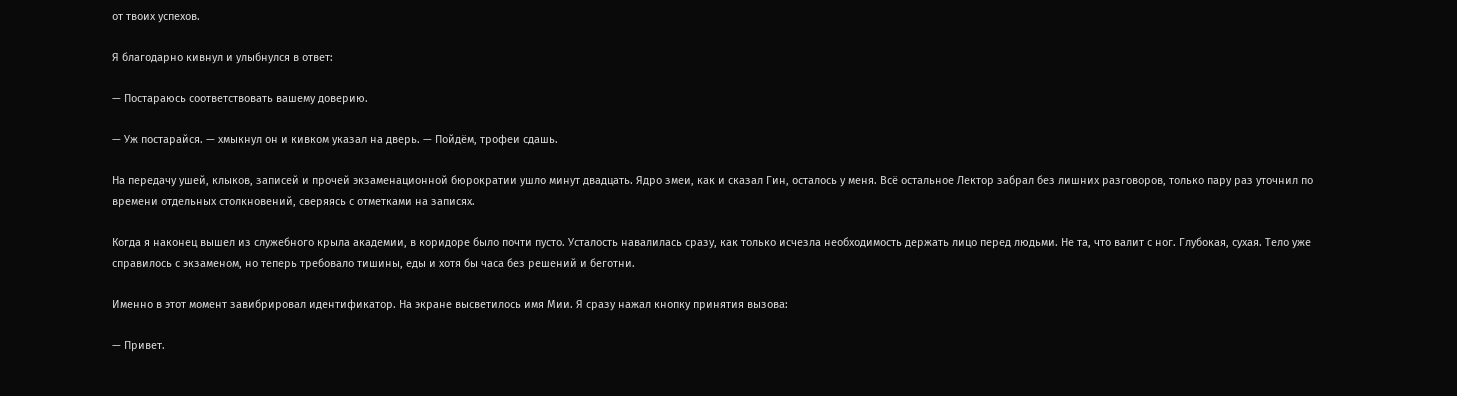от твоих успехов.

Я благодарно кивнул и улыбнулся в ответ:

— Постараюсь соответствовать вашему доверию.

— Уж постарайся. — хмыкнул он и кивком указал на дверь. — Пойдём, трофеи сдашь.

На передачу ушей, клыков, записей и прочей экзаменационной бюрократии ушло минут двадцать. Ядро змеи, как и сказал Гин, осталось у меня. Всё остальное Лектор забрал без лишних разговоров, только пару раз уточнил по времени отдельных столкновений, сверяясь с отметками на записях.

Когда я наконец вышел из служебного крыла академии, в коридоре было почти пусто. Усталость навалилась сразу, как только исчезла необходимость держать лицо перед людьми. Не та, что валит с ног. Глубокая, сухая. Тело уже справилось с экзаменом, но теперь требовало тишины, еды и хотя бы часа без решений и беготни.

Именно в этот момент завибрировал идентификатор. На экране высветилось имя Мии. Я сразу нажал кнопку принятия вызова:

— Привет.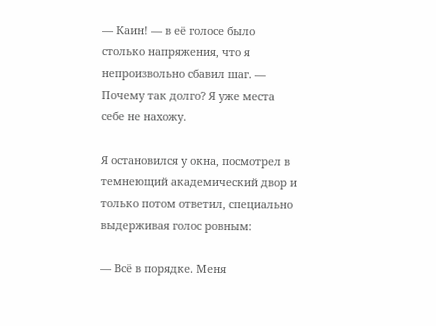— Каин! — в её голосе было столько напряжения, что я непроизвольно сбавил шаг. — Почему так долго? Я уже места себе не нахожу.

Я остановился у окна, посмотрел в темнеющий академический двор и только потом ответил, специально выдерживая голос ровным:

— Всё в порядке. Меня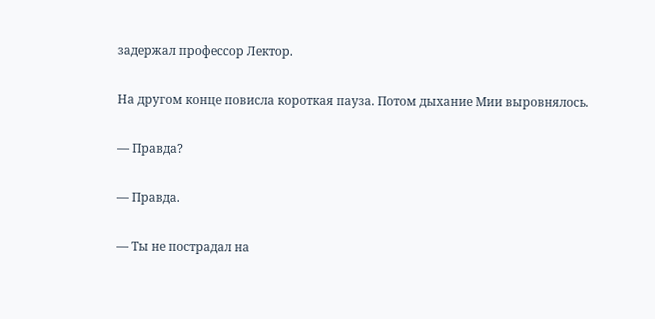задержал профессор Лектор.

На другом конце повисла короткая пауза. Потом дыхание Мии выровнялось.

— Правда?

— Правда.

— Ты не пострадал на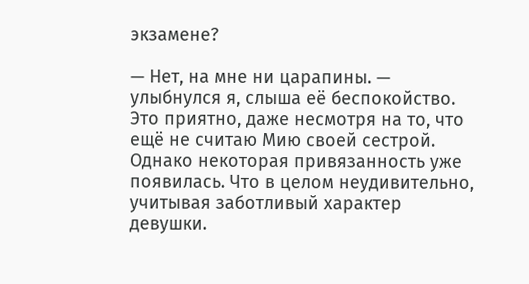экзамене?

— Нет, на мне ни царапины. — улыбнулся я, слыша её беспокойство. Это приятно, даже несмотря на то, что ещё не считаю Мию своей сестрой. Однако некоторая привязанность уже появилась. Что в целом неудивительно, учитывая заботливый характер девушки.